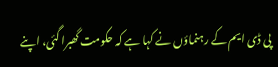پی ڈی ایم کے رہنماؤں نے کہا ہے کہ حکومت گھبرا گئی، اپنے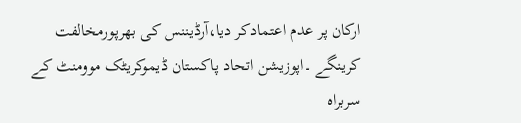ارکان پر عدم اعتمادکر دیا،آرڈیننس کی بھرپورمخالفت کرینگے ۔اپوزیشن اتحاد پاکستان ڈیموکریٹک موومنٹ کے سربراہ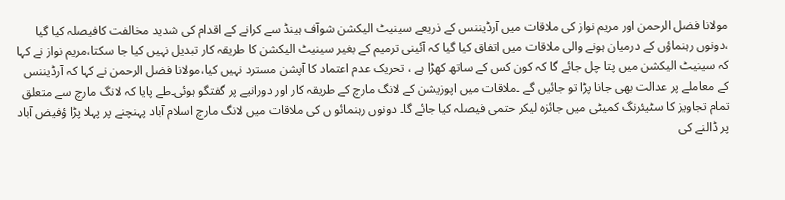مولانا فضل الرحمن اور مریم نواز کی ملاقات میں آرڈیننس کے ذریعے سینیٹ الیکشن شوآف ہینڈ سے کرانے کے اقدام کی شدید مخالفت کافیصلہ کیا گیا ،دونوں رہنماؤں کے درمیان ہونے والی ملاقات میں اتفاق کیا گیا کہ آئینی ترمیم کے بغیر سینیٹ الیکشن کا طریقہ کار تبدیل نہیں کیا جا سکتا،مریم نواز نے کہا کہ سینیٹ الیکشن میں پتا چل جائے گا کہ کون کس کے ساتھ کھڑا ہے ، تحریک عدم اعتماد کا آپشن مسترد نہیں کیا،مولانا فضل الرحمن نے کہا کہ آرڈیننس کے معاملے پر عدالت بھی جانا پڑا تو جائیں گے ۔ملاقات میں اپوزیشن کے لانگ مارچ کے طریقہ کار اور دورانیے پر گفتگو ہوئی۔طے پایا کہ لانگ مارچ سے متعلق تمام تجاویز کا سٹیئرنگ کمیٹی میں جائزہ لیکر حتمی فیصلہ کیا جائے گا۔ دونوں رہنمائو ں کی ملاقات میں لانگ مارچ اسلام آباد پہنچنے پر پہلا پڑا ؤفیض آباد پر ڈالنے کی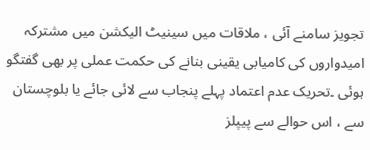تجویز سامنے آئی ، ملاقات میں سینیٹ الیکشن میں مشترکہ امیدواروں کی کامیابی یقینی بنانے کی حکمت عملی پر بھی گفتگو ہوئی ۔تحریک عدم اعتماد پہلے پنجاب سے لائی جائے یا بلوچستان سے ، اس حوالے سے پیپلز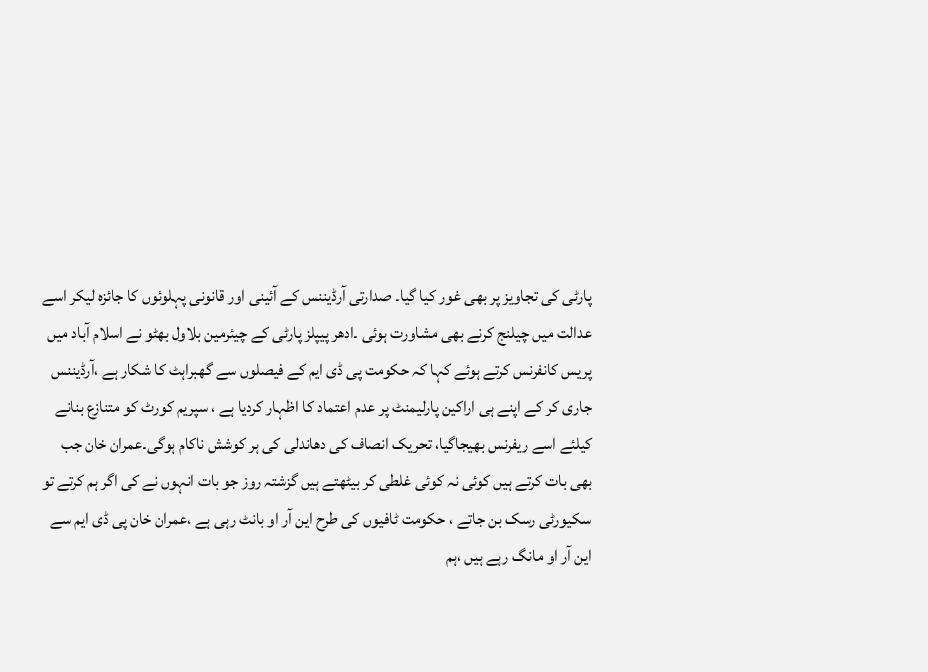پارٹی کی تجاویز پر بھی غور کیا گیا۔ صدارتی آرڈیننس کے آئینی اور قانونی پہلوئوں کا جائزہ لیکر اسے عدالت میں چیلنج کرنے بھی مشاورت ہوئی ۔ادھر پیپلز پارٹی کے چیئرمین بلاول بھٹو نے اسلام آباد میں پریس کانفرنس کرتے ہوئے کہا کہ حکومت پی ڈی ایم کے فیصلوں سے گھبراہٹ کا شکار ہے ،آرڈیننس جاری کر کے اپنے ہی اراکین پارلیمنٹ پر عدم اعتماد کا اظہار کردیا ہے ، سپریم کورٹ کو متنازع بنانے کیلئے اسے ریفرنس بھیجاگیا، تحریک انصاف کی دھاندلی کی ہر کوشش ناکام ہوگی۔عمران خان جب بھی بات کرتے ہیں کوئی نہ کوئی غلطی کر بیٹھتے ہیں گزشتہ روز جو بات انہوں نے کی اگر ہم کرتے تو سکیورٹی رسک بن جاتے ، حکومت ٹافیوں کی طرح این آر او بانٹ رہی ہے ،عمران خان پی ڈی ایم سے این آر او مانگ رہے ہیں ،ہم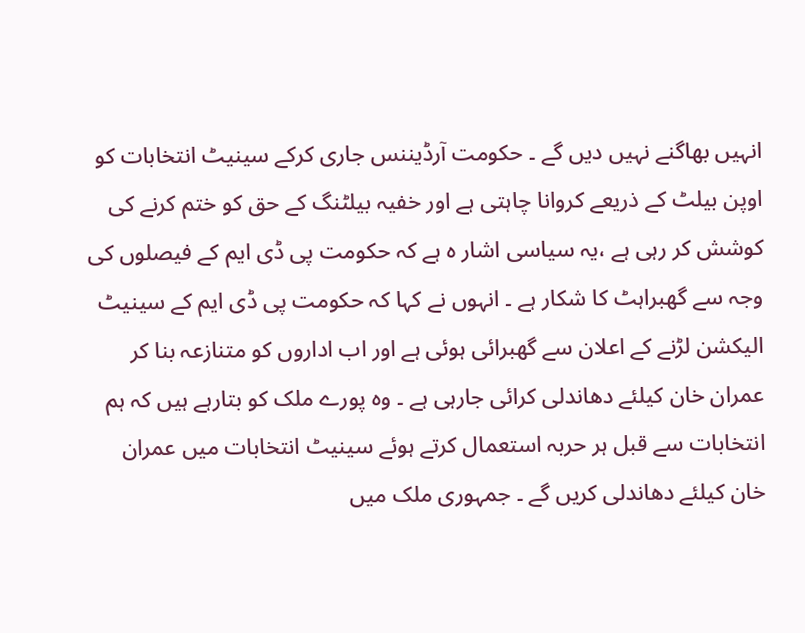انہیں بھاگنے نہیں دیں گے ۔ حکومت آرڈیننس جاری کرکے سینیٹ انتخابات کو اوپن بیلٹ کے ذریعے کروانا چاہتی ہے اور خفیہ بیلٹنگ کے حق کو ختم کرنے کی کوشش کر رہی ہے ،یہ سیاسی اشار ہ ہے کہ حکومت پی ڈی ایم کے فیصلوں کی وجہ سے گھبراہٹ کا شکار ہے ۔ انہوں نے کہا کہ حکومت پی ڈی ایم کے سینیٹ الیکشن لڑنے کے اعلان سے گھبرائی ہوئی ہے اور اب اداروں کو متنازعہ بنا کر عمران خان کیلئے دھاندلی کرائی جارہی ہے ۔ وہ پورے ملک کو بتارہے ہیں کہ ہم انتخابات سے قبل ہر حربہ استعمال کرتے ہوئے سینیٹ انتخابات میں عمران خان کیلئے دھاندلی کریں گے ۔ جمہوری ملک میں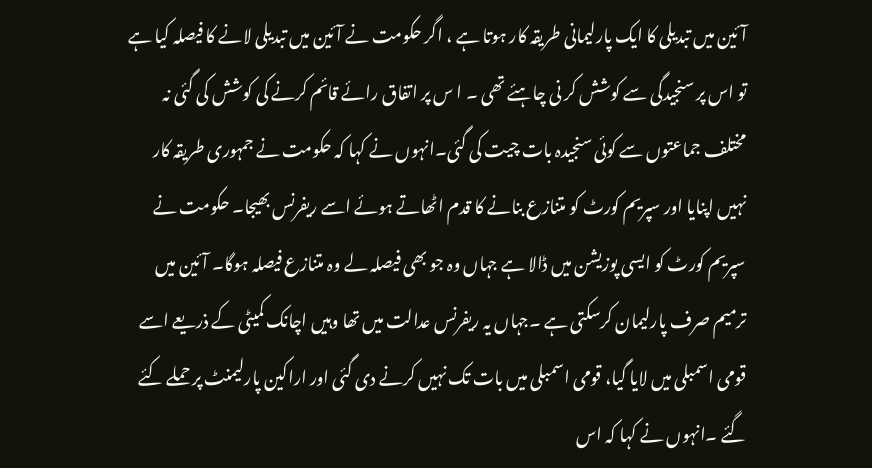آئین میں تبدیلی کا ایک پارلیمانی طریقہ کار ہوتا ہے ، اگر حکومت نے آئین میں تبدیلی لانے کا فیصلہ کیا ہے تو اس پر سنجیدگی سے کوشش کر نی چاہئے تھی ۔ ا س پر اتفاق رائے قائم کرنے کی کوشش کی گئی نہ مختلف جماعتوں سے کوئی سنجیدہ بات چیت کی گئی۔انہوں نے کہا کہ حکومت نے جمہوری طریقہ کار نہیں اپنایا اور سپریم کورٹ کو متنازع بنانے کا قدم اٹھاتے ہوئے اسے ریفرنس بھیجا۔ حکومت نے سپریم کورٹ کو ایسی پوزیشن میں ڈالا ہے جہاں وہ جو بھی فیصلہ لے وہ متنازع فیصلہ ہوگا۔ آئین میں ترمیم صرف پارلیمان کرسکتی ہے ۔جہاں یہ ریفرنس عدالت میں تھا وہیں اچانک کمیٹی کے ذریعے اسے قومی اسمبلی میں لایا گیا، قومی اسمبلی میں بات تک نہیں کرنے دی گئی اور اراکین پارلیمنٹ پر حملے کئے گئے ۔انہوں نے کہا کہ اس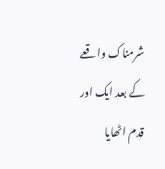شرمناک واقعے کے بعد ایک اور قدم اٹھایا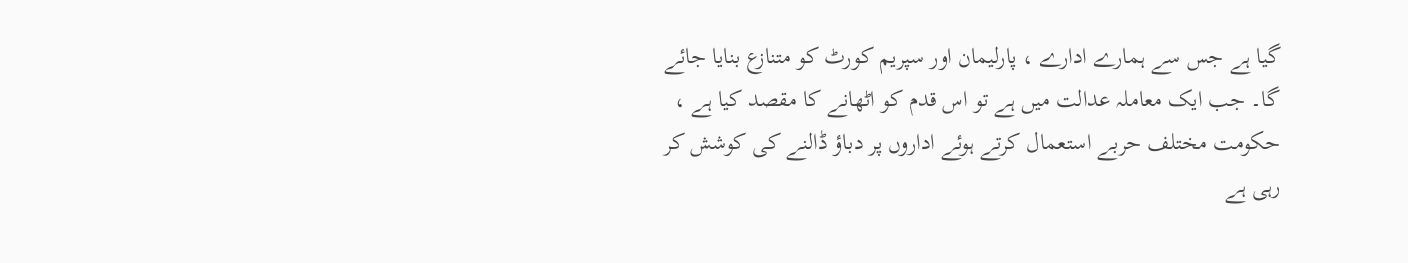گیا ہے جس سے ہمارے ادارے ، پارلیمان اور سپریم کورٹ کو متنازع بنایا جائے گا۔ جب ایک معاملہ عدالت میں ہے تو اس قدم کو اٹھانے کا مقصد کیا ہے ، حکومت مختلف حربے استعمال کرتے ہوئے اداروں پر دباؤ ڈالنے کی کوشش کر رہی ہے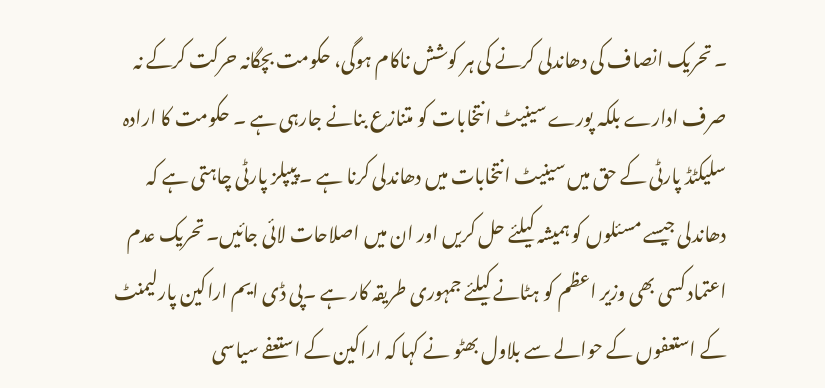۔ تحریک انصاف کی دھاندلی کرنے کی ہر کوشش ناکام ہوگی، حکومت بچگانہ حرکت کرکے نہ صرف ادارے بلکہ پورے سینیٹ انتخابات کو متنازع بنانے جارہی ہے ۔ حکومت کا ارادہ سلیکٹڈ پارٹی کے حق میں سینیٹ انتخابات میں دھاندلی کرنا ہے ۔ پیپلز پارٹی چاہتی ہے کہ دھاندلی جیسے مسئلوں کو ہمیشہ کیلئے حل کریں اور ان میں اصلاحات لائی جائیں۔ تحریک عدم اعتماد کسی بھی وزیر اعظم کو ہٹانے کیلئے جمہوری طریقہ کار ہے ۔پی ڈی ایم اراکین پارلیمنٹ کے استعفوں کے حوالے سے بلاول بھٹو نے کہا کہ اراکین کے استعفے سیاسی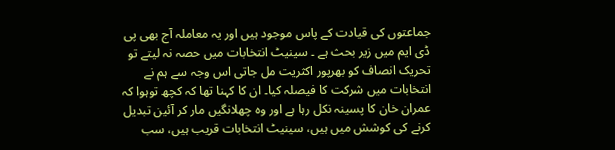جماعتوں کی قیادت کے پاس موجود ہیں اور یہ معاملہ آج بھی پی ڈی ایم میں زیر بحث ہے ۔ سینیٹ انتخابات میں حصہ نہ لیتے تو تحریک انصاف کو بھرپور اکثریت مل جاتی اس وجہ سے ہم نے انتخابات میں شرکت کا فیصلہ کیا۔ ان کا کہنا تھا کہ کچھ توہوا کہ عمران خان کا پسینہ نکل رہا ہے اور وہ چھلانگیں مار کر آئین تبدیل کرنے کی کوشش میں ہیں، سینیٹ انتخابات قریب ہیں، سب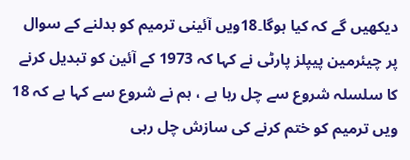دیکھیں گے کہ کیا ہوگا۔18ویں آئینی ترمیم کو بدلنے کے سوال پر چیئرمین پیپلز پارٹی نے کہا کہ 1973 کے آئین کو تبدیل کرنے کا سلسلہ شروع سے چل رہا ہے ، ہم نے شروع سے کہا ہے کہ 18 ویں ترمیم کو ختم کرنے کی سازش چل رہی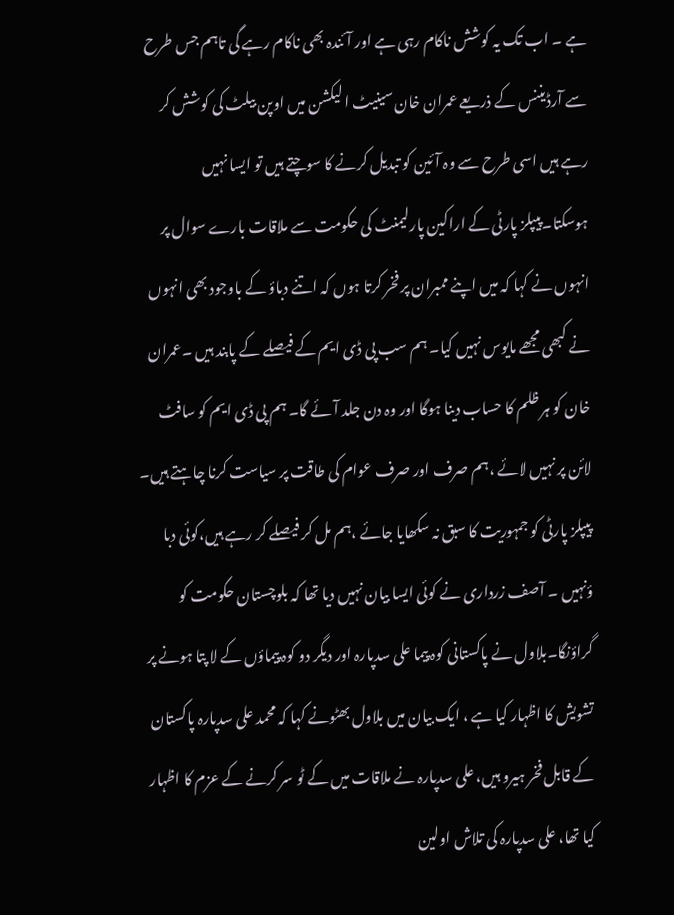ہے ۔ اب تک یہ کوشش ناکام رہی ہے اور آئندہ بھی ناکام رہے گی تاہم جس طرح سے آرڈیننس کے ذریعے عمران خان سینیٹ ا لیکشن میں اوپن بیلٹ کی کوشش کر رہے ہیں اسی طرح سے وہ آئین کو تبدیل کرنے کا سوچتے ہیں تو ایسا نہیں ہوسکتا۔پیپلز پارٹی کے اراکین پارلیمنٹ کی حکومت سے ملاقات بارے سوال پر انہوں نے کہا کہ میں اپنے ممبران پر فخر کرتا ہوں کہ اتنے دباؤ کے باوجود بھی انہوں نے کبھی مجھے مایوس نہیں کیا۔ ہم سب پی ڈی ایم کے فیصلے کے پابند ہیں ۔عمران خان کو ہر ظلم کا حساب دینا ہوگا اور وہ دن جلد آئے گا۔ ہم پی ڈی ایم کو سافٹ لائن پر نہیں لائے ،ہم صرف اور صرف عوام کی طاقت پر سیاست کرنا چاہتے ہیں۔ پیپلز پارٹی کو جمہوریت کا سبق نہ سکھایا جائے ،ہم مل کر فیصلے کر رہے ہیں،کوئی دبا ؤنہیں ۔ آصف زرداری نے کوئی ایسا بیان نہیں دیا تھا کہ بلوچستان حکومت کو گراؤنگا۔بلاول نے پاکستانی کوہ پیما علی سدپارہ اور دیگر دو کوہ پیماؤں کے لا پتا ہونے پر تشویش کا اظہار کیا ہے ، ایک بیان میں بلاول بھٹونے کہا کہ محمد علی سدپارہ پاکستان کے قابل فخر ہیرو ہیں، علی سدپارہ نے ملاقات میں کے ٹو سر کرنے کے عزم کا اظہار کیا تھا، علی سدپارہ کی تلاش اولین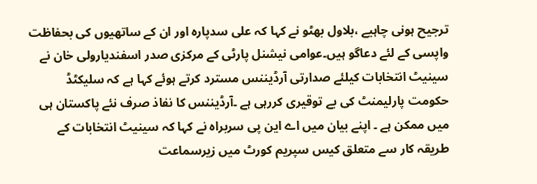ترجیح ہونی چاہیے ،بلاول بھٹو نے کہا کہ علی سدپارہ اور ان کے ساتھیوں کی بحفاظت واپسی کے لئے دعاگو ہیں۔عوامی نیشنل پارٹی کے مرکزی صدر اسفندیارولی خان نے سینیٹ انتخابات کیلئے صدارتی آرڈیننس مسترد کرتے ہوئے کہا ہے کہ سلیکٹڈ حکومت پارلیمنٹ کی بے توقیری کررہی ہے ۔آرڈیننس کا نفاذ صرف نئے پاکستان ہی میں ممکن ہے ۔ اپنے بیان میں اے این پی سربراہ نے کہا کہ سینیٹ انتخابات کے طریقہ کار سے متعلق کیس سپریم کورٹ میں زیرسماعت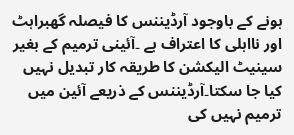ہونے کے باوجود آرڈیننس کا فیصلہ گھبراہٹ اور نااہلی کا اعتراف ہے ۔آئینی ترمیم کے بغیر سینیٹ الیکشن کا طریقہ کار تبدیل نہیں کیا جا سکتا۔آرڈیننس کے ذریعے آئین میں ترمیم نہیں کی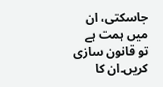جاسکتی، ان میں ہمت ہے تو قانون سازی کریں۔ان کا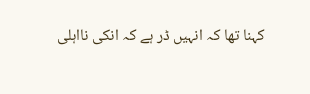کہنا تھا کہ انہیں ڈر ہے کہ انکی نااہلی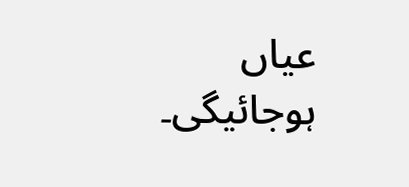عیاں ہوجائیگی۔